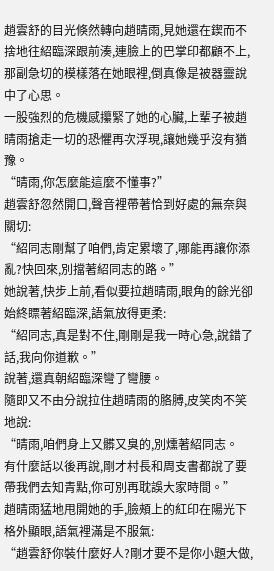趙雲舒的目光倏然轉向趙晴雨,見她還在鍥而不捨地往紹臨深跟前湊,連臉上的巴掌印都顧不上,那副急切的模樣落在她眼裡,倒真像是被器靈說中了心思。
一股強烈的危機感攥緊了她的心臟,上輩子被趙晴雨搶走一切的恐懼再次浮現,讓她幾乎沒有猶豫。
“晴雨,你怎麼能這麼不懂事?”
趙雲舒忽然開口,聲音裡帶著恰到好處的無奈與關切:
“紹同志剛幫了咱們,肯定累壞了,哪能再讓你添亂?快回來,別擋著紹同志的路。”
她說著,快步上前,看似要拉趙晴雨,眼角的餘光卻始終瞟著紹臨深,語氣放得更柔:
“紹同志,真是對不住,剛剛是我一時心急,說錯了話,我向你道歉。”
說著,還真朝紹臨深彎了彎腰。
隨即又不由分說拉住趙晴雨的胳膊,皮笑肉不笑地說:
“晴雨,咱們身上又髒又臭的,別燻著紹同志。
有什麼話以後再說,剛才村長和周支書都說了要帶我們去知青點,你可別再耽誤大家時間。”
趙晴雨猛地甩開她的手,臉頰上的紅印在陽光下格外顯眼,語氣裡滿是不服氣:
“趙雲舒你裝什麼好人?剛才要不是你小題大做,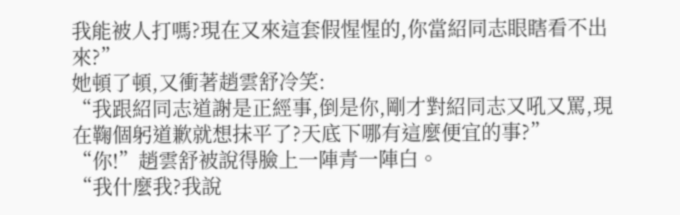我能被人打嗎?現在又來這套假惺惺的,你當紹同志眼瞎看不出來?”
她頓了頓,又衝著趙雲舒冷笑:
“我跟紹同志道謝是正經事,倒是你,剛才對紹同志又吼又罵,現在鞠個躬道歉就想抹平了?天底下哪有這麼便宜的事?”
“你!”趙雲舒被說得臉上一陣青一陣白。
“我什麼我?我說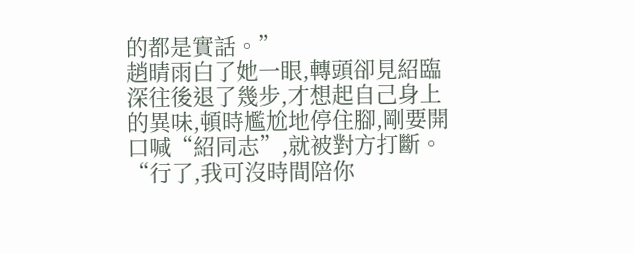的都是實話。”
趙晴雨白了她一眼,轉頭卻見紹臨深往後退了幾步,才想起自己身上的異味,頓時尷尬地停住腳,剛要開口喊“紹同志”,就被對方打斷。
“行了,我可沒時間陪你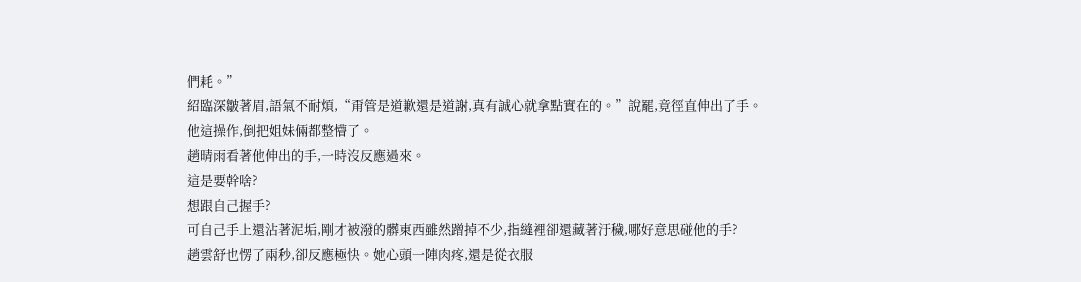們耗。”
紹臨深皺著眉,語氣不耐煩,“甭管是道歉還是道謝,真有誠心就拿點實在的。”說罷,竟徑直伸出了手。
他這操作,倒把姐妹倆都整懵了。
趙晴雨看著他伸出的手,一時沒反應過來。
這是要幹啥?
想跟自己握手?
可自己手上還沾著泥垢,剛才被潑的髒東西雖然蹭掉不少,指縫裡卻還藏著汙穢,哪好意思碰他的手?
趙雲舒也愣了兩秒,卻反應極快。她心頭一陣肉疼,還是從衣服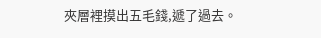夾層裡摸出五毛錢,遞了過去。